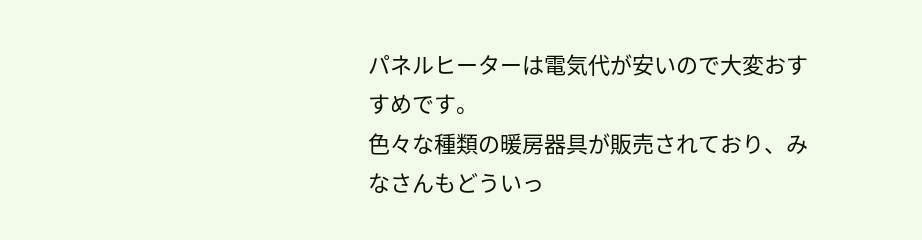パネルヒーターは電気代が安いので大変おすすめです。
色々な種類の暖房器具が販売されており、みなさんもどういっ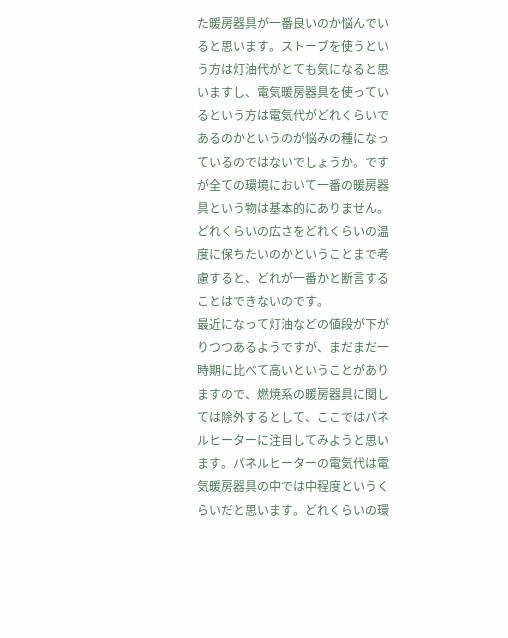た暖房器具が一番良いのか悩んでいると思います。ストーブを使うという方は灯油代がとても気になると思いますし、電気暖房器具を使っているという方は電気代がどれくらいであるのかというのが悩みの種になっているのではないでしょうか。ですが全ての環境において一番の暖房器具という物は基本的にありません。どれくらいの広さをどれくらいの温度に保ちたいのかということまで考慮すると、どれが一番かと断言することはできないのです。
最近になって灯油などの値段が下がりつつあるようですが、まだまだ一時期に比べて高いということがありますので、燃焼系の暖房器具に関しては除外するとして、ここではパネルヒーターに注目してみようと思います。パネルヒーターの電気代は電気暖房器具の中では中程度というくらいだと思います。どれくらいの環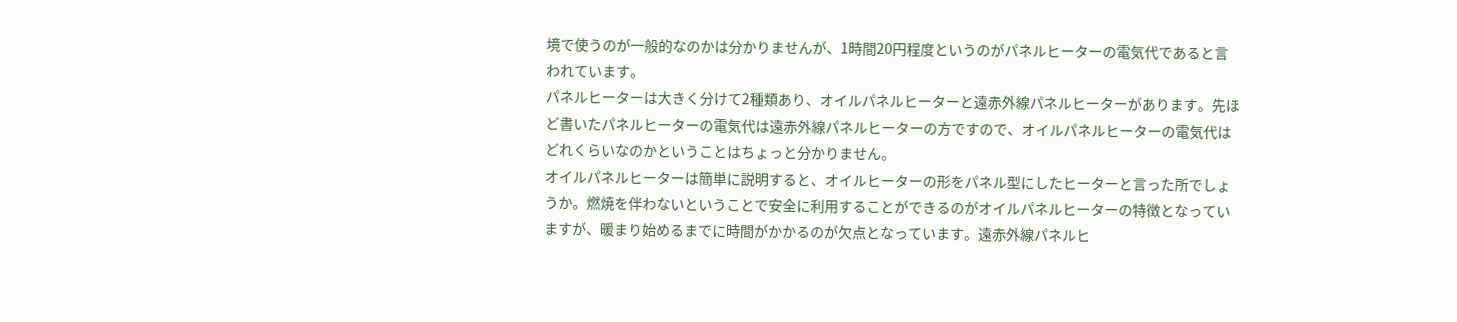境で使うのが一般的なのかは分かりませんが、1時間20円程度というのがパネルヒーターの電気代であると言われています。
パネルヒーターは大きく分けて2種類あり、オイルパネルヒーターと遠赤外線パネルヒーターがあります。先ほど書いたパネルヒーターの電気代は遠赤外線パネルヒーターの方ですので、オイルパネルヒーターの電気代はどれくらいなのかということはちょっと分かりません。
オイルパネルヒーターは簡単に説明すると、オイルヒーターの形をパネル型にしたヒーターと言った所でしょうか。燃焼を伴わないということで安全に利用することができるのがオイルパネルヒーターの特徴となっていますが、暖まり始めるまでに時間がかかるのが欠点となっています。遠赤外線パネルヒ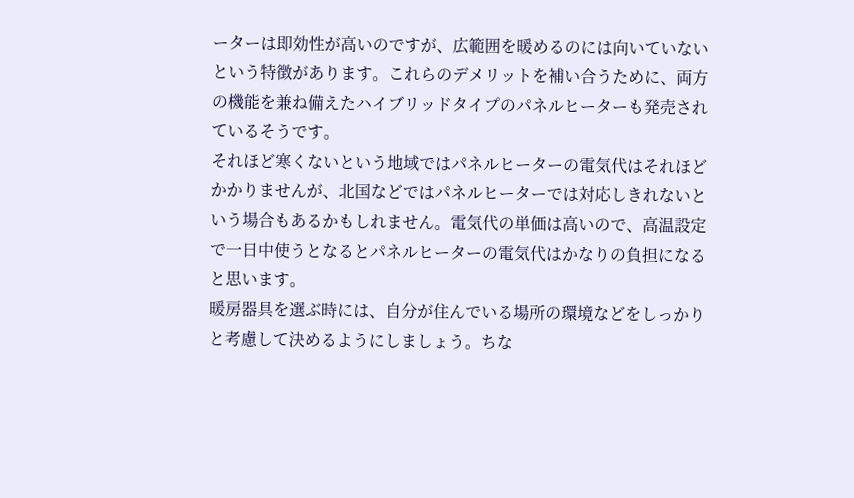ーターは即効性が高いのですが、広範囲を暖めるのには向いていないという特徴があります。これらのデメリットを補い合うために、両方の機能を兼ね備えたハイブリッドタイプのパネルヒーターも発売されているそうです。
それほど寒くないという地域ではパネルヒーターの電気代はそれほどかかりませんが、北国などではパネルヒーターでは対応しきれないという場合もあるかもしれません。電気代の単価は高いので、高温設定で一日中使うとなるとパネルヒーターの電気代はかなりの負担になると思います。
暖房器具を選ぶ時には、自分が住んでいる場所の環境などをしっかりと考慮して決めるようにしましょう。ちな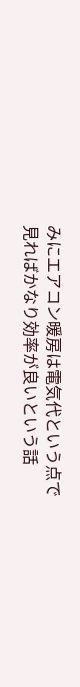みにエアコン暖房は電気代という点で見ればかなり効率が良いという話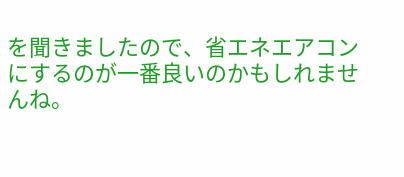を聞きましたので、省エネエアコンにするのが一番良いのかもしれませんね。